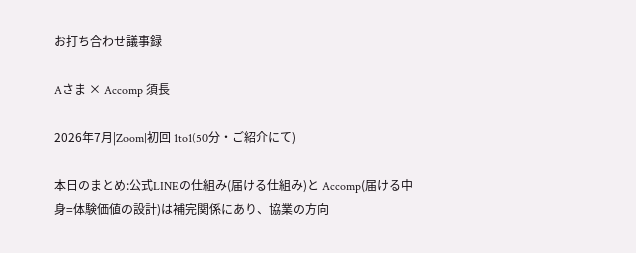お打ち合わせ議事録

Aさま × Accomp 須長

2026年7月|Zoom|初回 1to1(50分・ご紹介にて)

本日のまとめ:公式LINEの仕組み(届ける仕組み)と Accomp(届ける中身=体験価値の設計)は補完関係にあり、協業の方向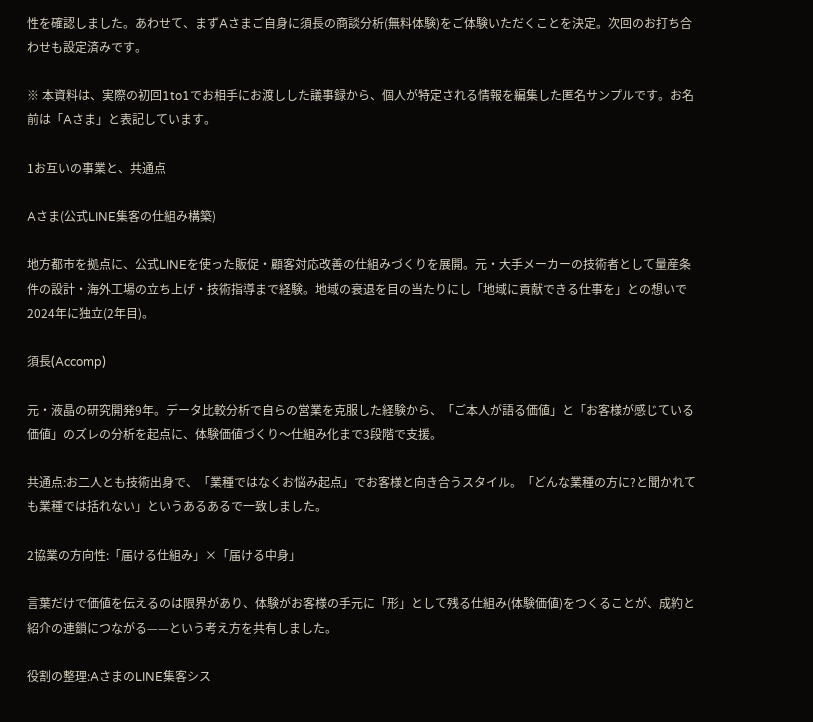性を確認しました。あわせて、まずAさまご自身に須長の商談分析(無料体験)をご体験いただくことを決定。次回のお打ち合わせも設定済みです。

※ 本資料は、実際の初回1to1でお相手にお渡しした議事録から、個人が特定される情報を編集した匿名サンプルです。お名前は「Aさま」と表記しています。

1お互いの事業と、共通点

Aさま(公式LINE集客の仕組み構築)

地方都市を拠点に、公式LINEを使った販促・顧客対応改善の仕組みづくりを展開。元・大手メーカーの技術者として量産条件の設計・海外工場の立ち上げ・技術指導まで経験。地域の衰退を目の当たりにし「地域に貢献できる仕事を」との想いで2024年に独立(2年目)。

須長(Accomp)

元・液晶の研究開発9年。データ比較分析で自らの営業を克服した経験から、「ご本人が語る価値」と「お客様が感じている価値」のズレの分析を起点に、体験価値づくり〜仕組み化まで3段階で支援。

共通点:お二人とも技術出身で、「業種ではなくお悩み起点」でお客様と向き合うスタイル。「どんな業種の方に?と聞かれても業種では括れない」というあるあるで一致しました。

2協業の方向性:「届ける仕組み」×「届ける中身」

言葉だけで価値を伝えるのは限界があり、体験がお客様の手元に「形」として残る仕組み(体験価値)をつくることが、成約と紹介の連鎖につながる——という考え方を共有しました。

役割の整理:AさまのLINE集客シス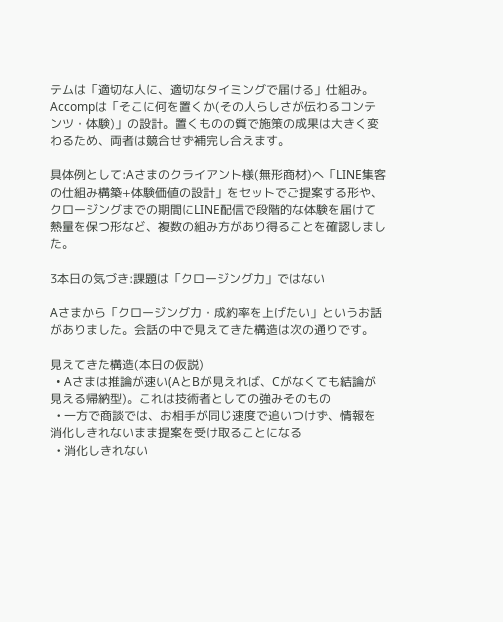テムは「適切な人に、適切なタイミングで届ける」仕組み。Accompは「そこに何を置くか(その人らしさが伝わるコンテンツ・体験)」の設計。置くものの質で施策の成果は大きく変わるため、両者は競合せず補完し合えます。

具体例として:Aさまのクライアント様(無形商材)へ「LINE集客の仕組み構築+体験価値の設計」をセットでご提案する形や、クロージングまでの期間にLINE配信で段階的な体験を届けて熱量を保つ形など、複数の組み方があり得ることを確認しました。

3本日の気づき:課題は「クロージング力」ではない

Aさまから「クロージング力・成約率を上げたい」というお話がありました。会話の中で見えてきた構造は次の通りです。

見えてきた構造(本日の仮説)
  • Aさまは推論が速い(AとBが見えれば、Cがなくても結論が見える帰納型)。これは技術者としての強みそのもの
  • 一方で商談では、お相手が同じ速度で追いつけず、情報を消化しきれないまま提案を受け取ることになる
  • 消化しきれない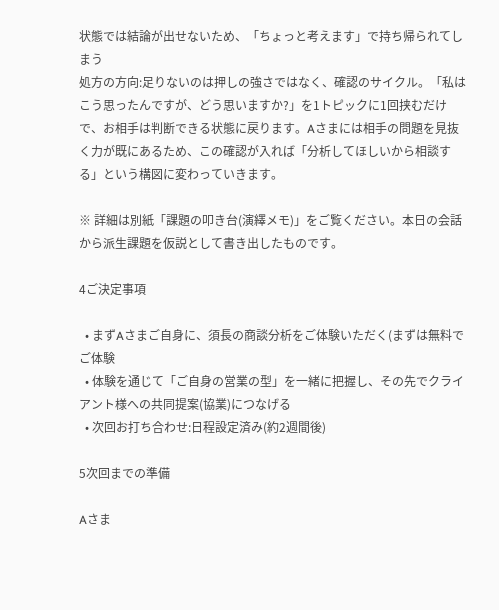状態では結論が出せないため、「ちょっと考えます」で持ち帰られてしまう
処方の方向:足りないのは押しの強さではなく、確認のサイクル。「私はこう思ったんですが、どう思いますか?」を1トピックに1回挟むだけで、お相手は判断できる状態に戻ります。Aさまには相手の問題を見抜く力が既にあるため、この確認が入れば「分析してほしいから相談する」という構図に変わっていきます。

※ 詳細は別紙「課題の叩き台(演繹メモ)」をご覧ください。本日の会話から派生課題を仮説として書き出したものです。

4ご決定事項

  • まずAさまご自身に、須長の商談分析をご体験いただく(まずは無料でご体験
  • 体験を通じて「ご自身の営業の型」を一緒に把握し、その先でクライアント様への共同提案(協業)につなげる
  • 次回お打ち合わせ:日程設定済み(約2週間後)

5次回までの準備

Aさま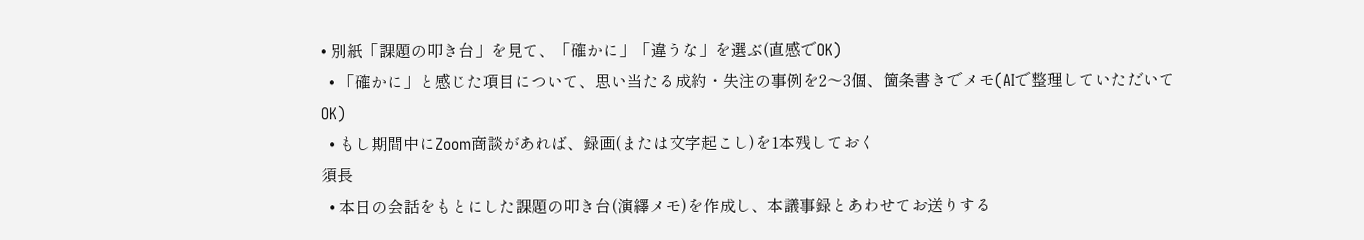• 別紙「課題の叩き台」を見て、「確かに」「違うな」を選ぶ(直感でOK)
  • 「確かに」と感じた項目について、思い当たる成約・失注の事例を2〜3個、箇条書きでメモ(AIで整理していただいてOK)
  • もし期間中にZoom商談があれば、録画(または文字起こし)を1本残しておく
須長
  • 本日の会話をもとにした課題の叩き台(演繹メモ)を作成し、本議事録とあわせてお送りする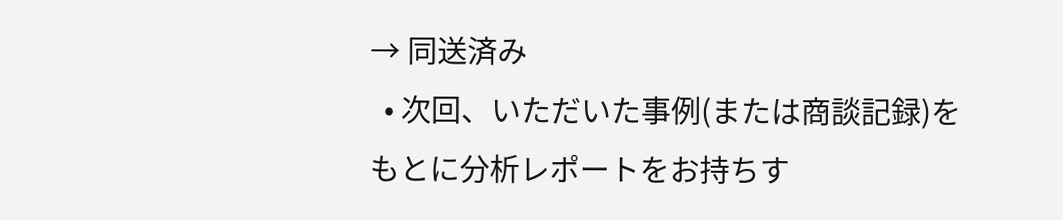→ 同送済み
  • 次回、いただいた事例(または商談記録)をもとに分析レポートをお持ちす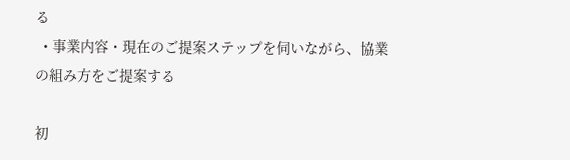る
  • 事業内容・現在のご提案ステップを伺いながら、協業の組み方をご提案する

初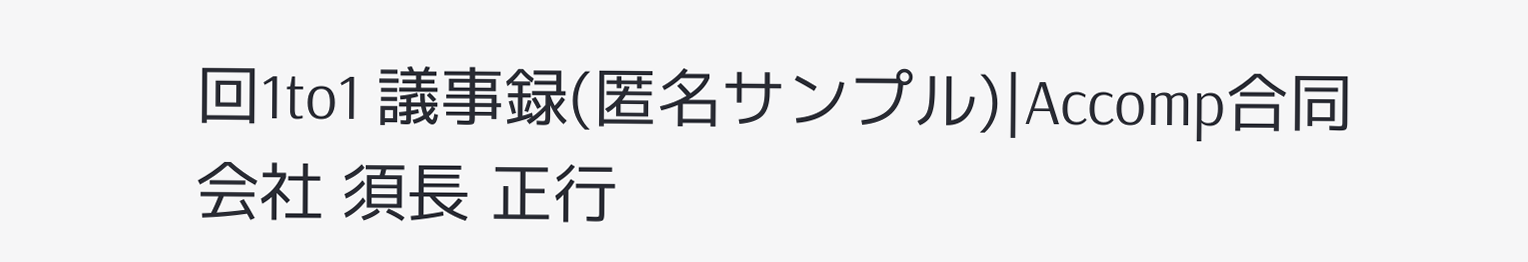回1to1 議事録(匿名サンプル)|Accomp合同会社 須長 正行